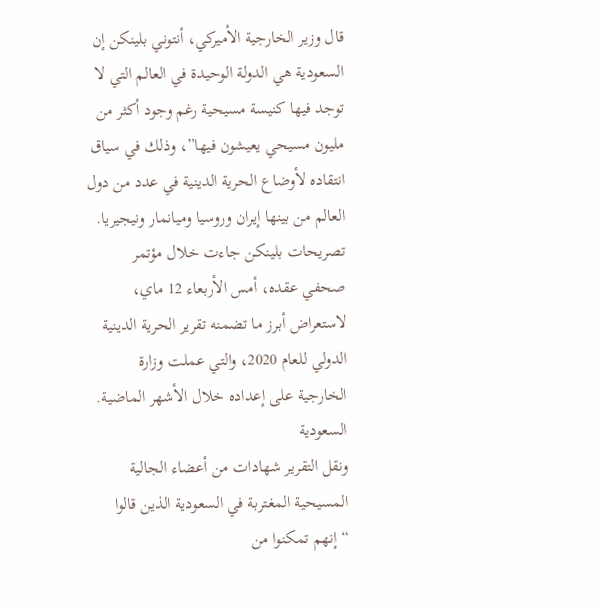قال وزير الخارجية الأميركي، أنتوني بلينكن إن السعودية هي الدولة الوحيدة في العالم التي لا توجد فيها كنيسة مسيحية رغم وجود أكثر من مليون مسيحي يعيشون فيها”، وذلك في سياق انتقاده لأوضاع الحرية الدينية في عدد من دول العالم من بينها إيران وروسيا وميانمار ونيجيريا.
تصريحات بلينكن جاءت خلال مؤتمر صحفي عقده، أمس الأربعاء 12 ماي، لاستعراض أبرز ما تضمنه تقرير الحرية الدينية الدولي للعام 2020، والتي عملت وزارة الخارجية على إعداده خلال الأشهر الماضية.
السعودية
ونقل التقرير شهادات من أعضاء الجالية المسيحية المغتربة في السعودية الذين قالوا “إنهم تمكنوا من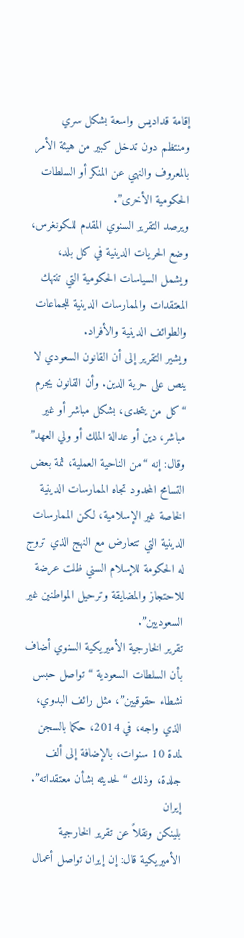إقامة قداديس واسعة بشكل سري ومنتظم دون تدخل كبير من هيئة الأمر بالمعروف والنهي عن المنكر أو السلطات الحكومية الأخرى”.
ويرصد التقرير السنوي المقدم للكونغرس، وضع الحريات الدينية في كل بلد، ويشمل السياسات الحكومية التي تنتهك المعتقدات والممارسات الدينية للجماعات والطوائف الدينية والأفراد.
ويشير التقرير إلى أن القانون السعودي لا ينص على حرية الدين. وأن القانون يجرم “كل من يتحدى، بشكل مباشر أو غير مباشر، دين أو عدالة الملك أو ولي العهد” وقال: إنه “من الناحية العملية، ثمة بعض التسامح المحدود تجاه الممارسات الدينية الخاصة غير الإسلامية، لكن الممارسات الدينية التي تتعارض مع النهج الذي تروج له الحكومة للإسلام السني ظلت عرضة للاحتجاز والمضايقة وترحيل المواطنين غير السعوديين”.
تقرير الخارجية الأميريكية السنوي أضاف بأن السلطات السعودية “تواصل حبس نشطاء حقوقيين”، مثل رائف البدوي، الذي واجه، في 2014، حكما بالسجن لمدة 10 سنوات، بالإضافة إلى ألف جلدة، وذلك “لحديثه بشأن معتقداته”.
إيران
بلينكن ونقلاً عن تقرير الخارجية الأميريكية قال: إن إيران تواصل أعمال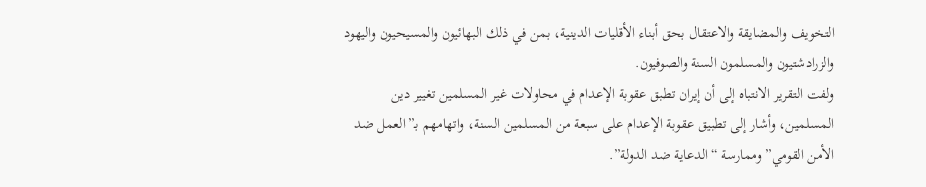التخويف والمضايقة والاعتقال بحق أبناء الأقليات الدينية، بمن في ذلك البهائيون والمسيحيون واليهود والزرادشتيون والمسلمون السنة والصوفيون.
ولفت التقرير الانتباه إلى أن إيران تطبق عقوبة الإعدام في محاولات غير المسلمين تغيير دين المسلمين، وأشار إلى تطبيق عقوبة الإعدام على سبعة من المسلمين السنة، واتهامهم بـ”العمل ضد الأمن القومي” وممارسة “الدعاية ضد الدولة”.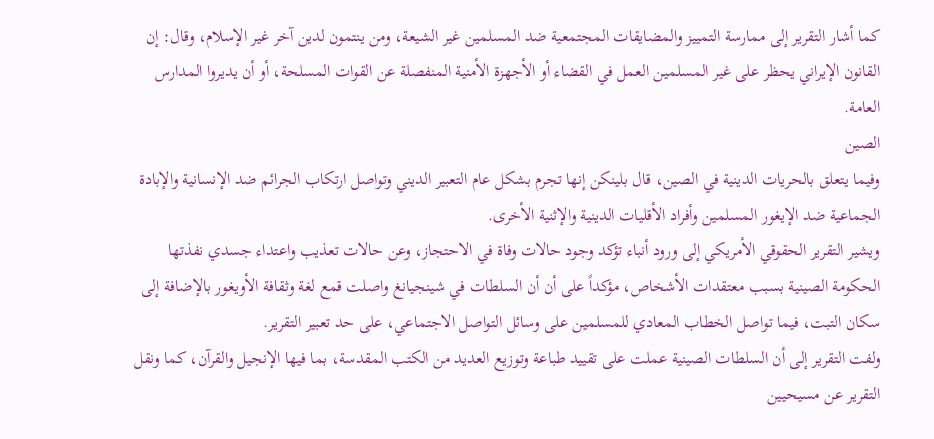كما أشار التقرير إلى ممارسة التمييز والمضايقات المجتمعية ضد المسلمين غير الشيعة، ومن ينتمون لدين آخر غير الإسلام، وقال: إن القانون الإيراني يحظر على غير المسلمين العمل في القضاء أو الأجهزة الأمنية المنفصلة عن القوات المسلحة، أو أن يديروا المدارس العامة.
الصين
وفيما يتعلق بالحريات الدينية في الصين، قال بلينكن إنها تجرم بشكل عام التعبير الديني وتواصل ارتكاب الجرائم ضد الإنسانية والإبادة الجماعية ضد الإيغور المسلمين وأفراد الأقليات الدينية والإثنية الأخرى.
ويشير التقرير الحقوقي الأمريكي إلى ورود أنباء تؤكد وجود حالات وفاة في الاحتجاز، وعن حالات تعذيب واعتداء جسدي نفذتها الحكومة الصينية بسبب معتقدات الأشخاص، مؤكداً على أن أن السلطات في شينجيانغ واصلت قمع لغة وثقافة الأويغور بالإضافة إلى سكان التبت، فيما تواصل الخطاب المعادي للمسلمين على وسائل التواصل الاجتماعي، على حد تعبير التقرير.
ولفت التقرير إلى أن السلطات الصينية عملت على تقييد طباعة وتوزيع العديد من الكتب المقدسة، بما فيها الإنجيل والقرآن، كما ونقل التقرير عن مسيحيين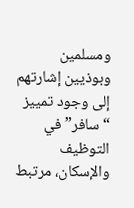ومسلمين وبوذيين إشارتهم إلى وجود تمييز “سافر” في التوظيف والإسكان، مرتبط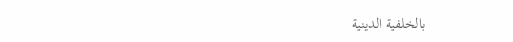بالخلفية الدينية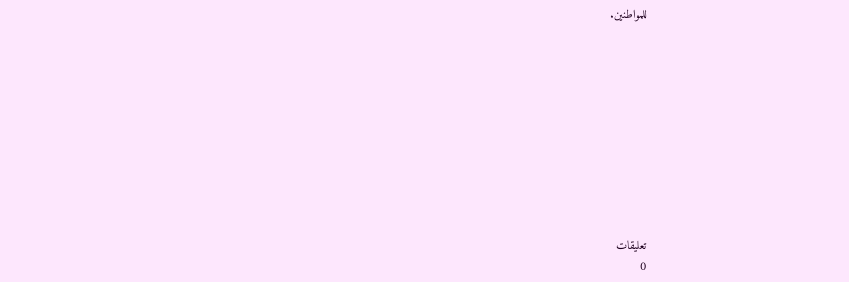للمواطنين.










تعليقات
0